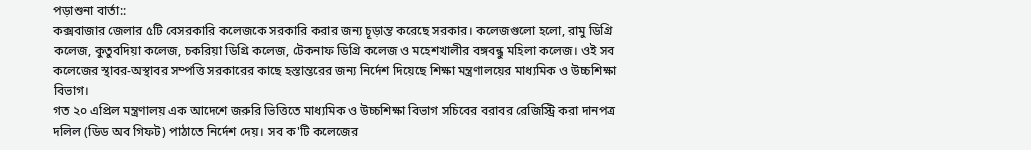পড়াশুনা বার্তা::
কক্সবাজার জেলার ৫টি বেসরকারি কলেজকে সরকারি করার জন্য চূড়ান্ত করেছে সরকার। কলেজগুলো হলো, রামু ডিগ্রি কলেজ, কুতুবদিয়া কলেজ, চকরিয়া ডিগ্রি কলেজ, টেকনাফ ডিগ্রি কলেজ ও মহেশখালীর বঙ্গবন্ধু মহিলা কলেজ। ওই সব কলেজের স্থাবর-অস্থাবর সম্পত্তি সরকারের কাছে হস্তান্তরের জন্য নির্দেশ দিয়েছে শিক্ষা মন্ত্রণালয়ের মাধ্যমিক ও উচ্চশিক্ষা বিভাগ।
গত ২০ এপ্রিল মন্ত্রণালয় এক আদেশে জরুরি ভিত্তিতে মাধ্যমিক ও উচ্চশিক্ষা বিভাগ সচিবের বরাবর রেজিস্ট্রি করা দানপত্র দলিল (ডিড অব গিফট) পাঠাতে নির্দেশ দেয়। সব ক'টি কলেজের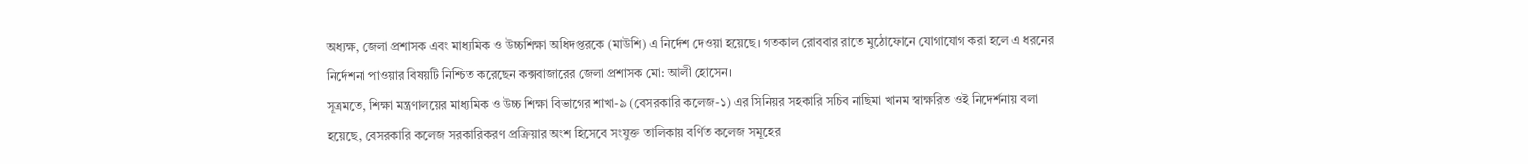অধ্যক্ষ, জেলা প্রশাসক এবং মাধ্যমিক ও উচ্চশিক্ষা অধিদপ্তরকে (মাউশি) এ নির্দেশ দেওয়া হয়েছে। গতকাল রোববার রাতে মুঠোফোনে যোগাযোগ করা হলে এ ধরনের নির্দেশনা পাওয়ার বিষয়টি নিশ্চিত করেছেন কক্সবাজারের জেলা প্রশাসক মো: আলী হোসেন।
সূত্রমতে, শিক্ষা মন্ত্রণালয়ের মাধ্যমিক ও উচ্চ শিক্ষা বিভাগের শাখা-৯ (বেসরকারি কলেজ-১) এর সিনিয়র সহকারি সচিব নাছিমা খানম স্বাক্ষরিত ওই নিদের্শনায় বলা হয়েছে, বেসরকারি কলেজ সরকারিকরণ প্রক্রিয়ার অংশ হিসেবে সংযুক্ত তালিকায় বর্ণিত কলেজ সমূহের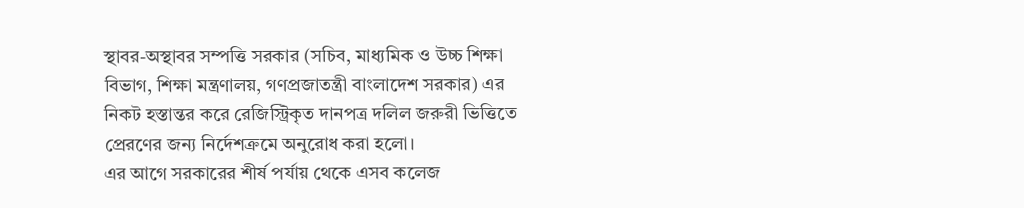স্থাবর-অস্থাবর সম্পত্তি সরকার (সচিব, মাধ্যমিক ও উচ্চ শিক্ষা বিভাগ, শিক্ষা মন্ত্রণালয়, গণপ্রজাতন্ত্রী বাংলাদেশ সরকার) এর নিকট হস্তান্তর করে রেজিস্ট্রিকৃত দানপত্র দলিল জরুরী ভিত্তিতে প্রেরণের জন্য নির্দেশক্রমে অনুরোধ করা হলো।
এর আগে সরকারের শীর্ষ পর্যায় থেকে এসব কলেজ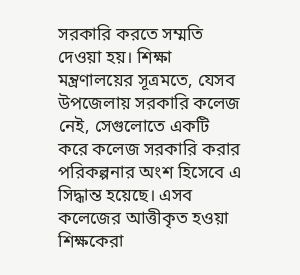সরকারি করতে সম্মতি দেওয়া হয়। শিক্ষা মন্ত্রণালয়ের সূত্রমতে, যেসব উপজেলায় সরকারি কলেজ নেই, সেগুলোতে একটি করে কলেজ সরকারি করার পরিকল্পনার অংশ হিসেবে এ সিদ্ধান্ত হয়েছে। এসব কলেজের আত্তীকৃত হওয়া শিক্ষকেরা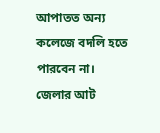আপাতত অন্য কলেজে বদলি হতে পারবেন না।
জেলার আট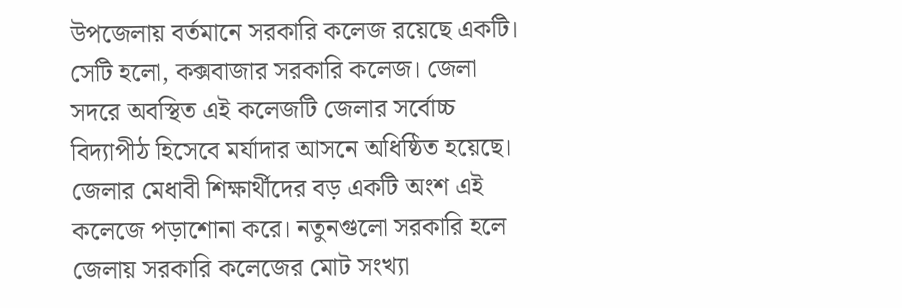উপজেলায় বর্তমানে সরকারি কলেজ রয়েছে একটি। সেটি হলো, কক্সবাজার সরকারি কলেজ। জেলা সদরে অবস্থিত এই কলেজটি জেলার সর্বোচ্চ বিদ্যাপীঠ হিসেবে মর্যাদার আসনে অধিষ্ঠিত হয়েছে। জেলার মেধাবী শিক্ষার্থীদের বড় একটি অংশ এই কলেজে পড়াশোনা করে। নতুনগুলো সরকারি হলে জেলায় সরকারি কলেজের মোট সংখ্যা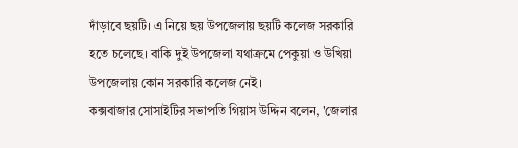দাঁড়াবে ছয়টি। এ নিয়ে ছয় উপজেলায় ছয়টি কলেজ সরকারি হতে চলেছে। বাকি দুই উপজেলা যথাক্রমে পেকুয়া ও উখিয়া উপজেলায় কোন সরকারি কলেজ নেই।
কক্সবাজার সোসাইটির সভাপতি গিয়াস উদ্দিন বলেন, 'জেলার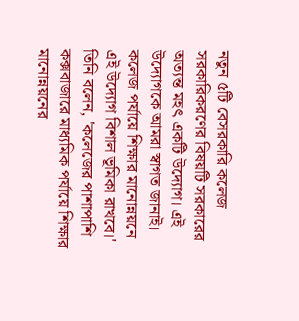নতুন ৫টি বেসরকারি কলেজ সরকারিকরণের বিষয়টি সরকারের অত্যন্ত মহৎ একটি উদ্যোগ। এই উদ্যোগকে আমরা স্বাগত জানাই। কলেজ পর্যায়ে শিক্ষার মানোন্নয়নে এই উদ্যোগ বিশাল ভূমিকা রাখবে।'
তিনি বলেন, 'কলেজের পাশাপাশি কক্সবাজারে মাধ্যমিক পর্যায়ে শিক্ষার মানোন্নয়নের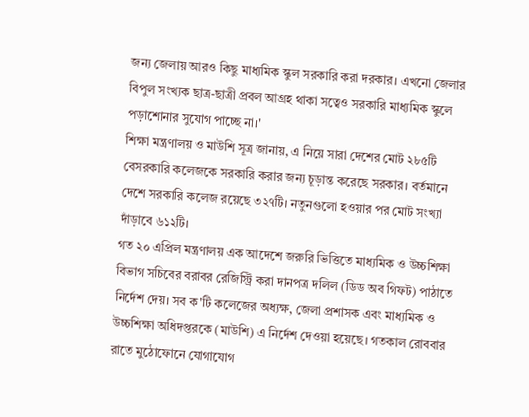জন্য জেলায় আরও কিছু মাধ্যমিক স্কুল সরকারি করা দরকার। এখনো জেলার বিপুল সংখ্যক ছাত্র-ছাত্রী প্রবল আগ্রহ থাকা সত্বেও সরকারি মাধ্যমিক স্কুলে পড়াশোনার সুযোগ পাচ্ছে না।'
শিক্ষা মন্ত্রণালয় ও মাউশি সূত্র জানায়, এ নিয়ে সারা দেশের মোট ২৮৫টি বেসরকারি কলেজকে সরকারি করার জন্য চূড়ান্ত করেছে সরকার। বর্তমানে দেশে সরকারি কলেজ রয়েছে ৩২৭টি। নতুনগুলো হওয়ার পর মোট সংখ্যা দাঁড়াবে ৬১২টি।
গত ২০ এপ্রিল মন্ত্রণালয় এক আদেশে জরুরি ভিত্তিতে মাধ্যমিক ও উচ্চশিক্ষা বিভাগ সচিবের বরাবর রেজিস্ট্রি করা দানপত্র দলিল (ডিড অব গিফট) পাঠাতে নির্দেশ দেয়। সব ক'টি কলেজের অধ্যক্ষ, জেলা প্রশাসক এবং মাধ্যমিক ও উচ্চশিক্ষা অধিদপ্তরকে (মাউশি) এ নির্দেশ দেওয়া হয়েছে। গতকাল রোববার রাতে মুঠোফোনে যোগাযোগ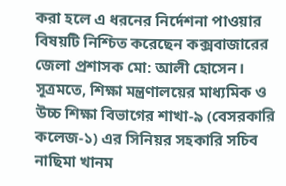করা হলে এ ধরনের নির্দেশনা পাওয়ার বিষয়টি নিশ্চিত করেছেন কক্সবাজারের জেলা প্রশাসক মো: আলী হোসেন।
সূত্রমতে, শিক্ষা মন্ত্রণালয়ের মাধ্যমিক ও উচ্চ শিক্ষা বিভাগের শাখা-৯ (বেসরকারি কলেজ-১) এর সিনিয়র সহকারি সচিব নাছিমা খানম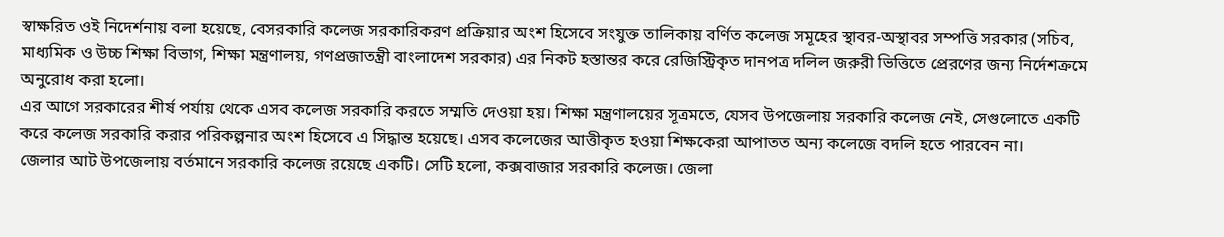স্বাক্ষরিত ওই নিদের্শনায় বলা হয়েছে, বেসরকারি কলেজ সরকারিকরণ প্রক্রিয়ার অংশ হিসেবে সংযুক্ত তালিকায় বর্ণিত কলেজ সমূহের স্থাবর-অস্থাবর সম্পত্তি সরকার (সচিব, মাধ্যমিক ও উচ্চ শিক্ষা বিভাগ, শিক্ষা মন্ত্রণালয়, গণপ্রজাতন্ত্রী বাংলাদেশ সরকার) এর নিকট হস্তান্তর করে রেজিস্ট্রিকৃত দানপত্র দলিল জরুরী ভিত্তিতে প্রেরণের জন্য নির্দেশক্রমে অনুরোধ করা হলো।
এর আগে সরকারের শীর্ষ পর্যায় থেকে এসব কলেজ সরকারি করতে সম্মতি দেওয়া হয়। শিক্ষা মন্ত্রণালয়ের সূত্রমতে, যেসব উপজেলায় সরকারি কলেজ নেই, সেগুলোতে একটি করে কলেজ সরকারি করার পরিকল্পনার অংশ হিসেবে এ সিদ্ধান্ত হয়েছে। এসব কলেজের আত্তীকৃত হওয়া শিক্ষকেরা আপাতত অন্য কলেজে বদলি হতে পারবেন না।
জেলার আট উপজেলায় বর্তমানে সরকারি কলেজ রয়েছে একটি। সেটি হলো, কক্সবাজার সরকারি কলেজ। জেলা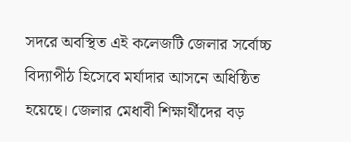সদরে অবস্থিত এই কলেজটি জেলার সর্বোচ্চ বিদ্যাপীঠ হিসেবে মর্যাদার আসনে অধিষ্ঠিত হয়েছে। জেলার মেধাবী শিক্ষার্থীদের বড়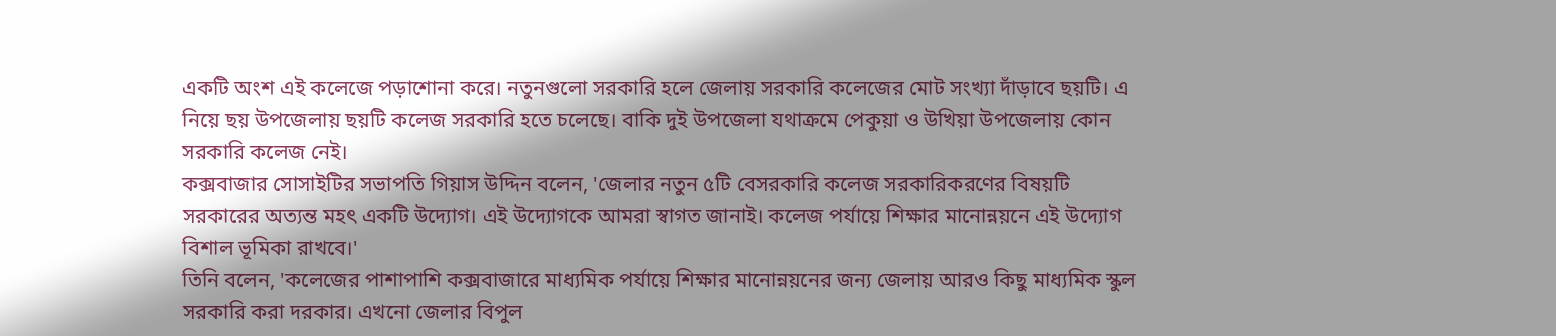একটি অংশ এই কলেজে পড়াশোনা করে। নতুনগুলো সরকারি হলে জেলায় সরকারি কলেজের মোট সংখ্যা দাঁড়াবে ছয়টি। এ নিয়ে ছয় উপজেলায় ছয়টি কলেজ সরকারি হতে চলেছে। বাকি দুই উপজেলা যথাক্রমে পেকুয়া ও উখিয়া উপজেলায় কোন সরকারি কলেজ নেই।
কক্সবাজার সোসাইটির সভাপতি গিয়াস উদ্দিন বলেন, 'জেলার নতুন ৫টি বেসরকারি কলেজ সরকারিকরণের বিষয়টি সরকারের অত্যন্ত মহৎ একটি উদ্যোগ। এই উদ্যোগকে আমরা স্বাগত জানাই। কলেজ পর্যায়ে শিক্ষার মানোন্নয়নে এই উদ্যোগ বিশাল ভূমিকা রাখবে।'
তিনি বলেন, 'কলেজের পাশাপাশি কক্সবাজারে মাধ্যমিক পর্যায়ে শিক্ষার মানোন্নয়নের জন্য জেলায় আরও কিছু মাধ্যমিক স্কুল সরকারি করা দরকার। এখনো জেলার বিপুল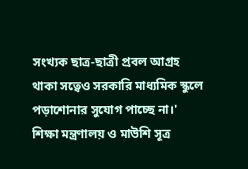সংখ্যক ছাত্র-ছাত্রী প্রবল আগ্রহ থাকা সত্বেও সরকারি মাধ্যমিক স্কুলে পড়াশোনার সুযোগ পাচ্ছে না।'
শিক্ষা মন্ত্রণালয় ও মাউশি সূত্র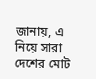জানায়, এ নিয়ে সারা দেশের মোট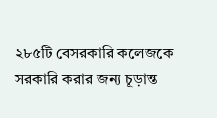২৮৫টি বেসরকারি কলেজকে সরকারি করার জন্য চূড়ান্ত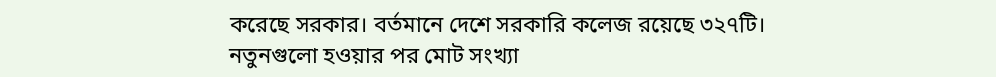করেছে সরকার। বর্তমানে দেশে সরকারি কলেজ রয়েছে ৩২৭টি। নতুনগুলো হওয়ার পর মোট সংখ্যা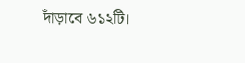দাঁড়াবে ৬১২টি।